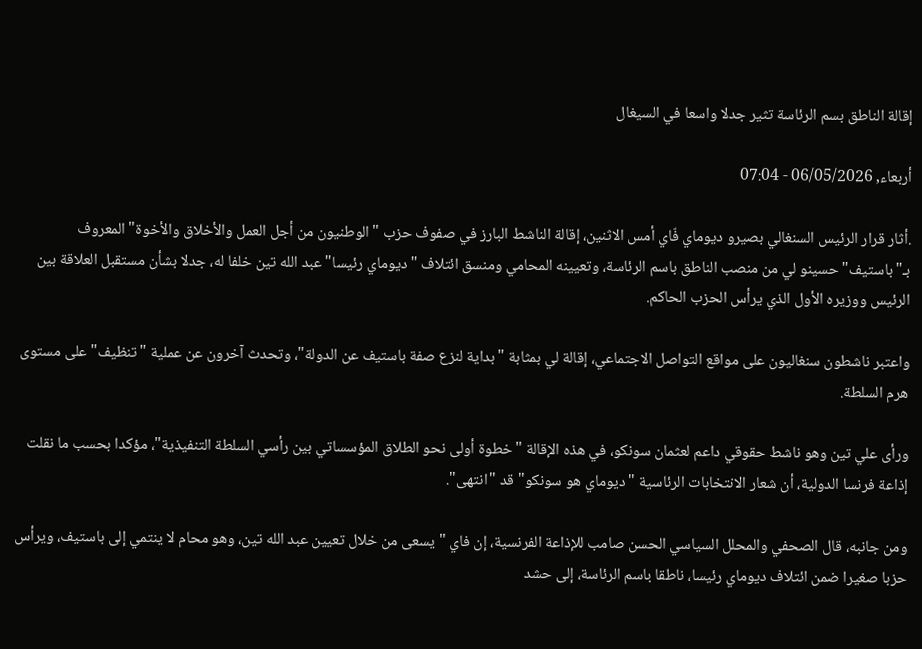إقالة الناطق بسم الرئاسة تثير جدلا واسعا في السيغال

أربعاء, 06/05/2026 - 07:04

.أثار قرار الرئيس السنغالي بصيرو ديوماي فّاي أمس الاثنين، إقالة الناشط البارز في صفوف حزب "الوطنيون من أجل العمل والأخلاق والأخوة" المعروف بـ"باستيف" حسينو لي من منصب الناطق باسم الرئاسة، وتعيينه المحامي ومنسق ائتلاف "ديوماي رئيسا" عبد الله تين خلفا له، جدلا بشأن مستقبل العلاقة بين الرئيس ووزيره الأول الذي يرأس الحزب الحاكم.

واعتبر ناشطون سنغاليون على مواقع التواصل الاجتماعي، إقالة لي بمثابة "بداية لنزع صفة باستيف عن الدولة"، وتحدث آخرون عن عملية "تنظيف" على مستوى هرم السلطة.

ورأى علي تين وهو ناشط حقوقي داعم لعثمان سونكو، في هذه الإقالة "خطوة أولى نحو الطلاق المؤسساتي بين رأسي السلطة التنفيذية"، مؤكدا بحسب ما نقلت إذاعة فرنسا الدولية، أن شعار الانتخابات الرئاسية "ديوماي هو سونكو" قد "انتهى".

ومن جانبه، قال الصحفي والمحلل السياسي الحسن صامب للإذاعة الفرنسية، إن فاي "يسعى من خلال تعيين عبد الله تين، وهو محام لا ينتمي إلى باستيف، ويرأس حزبا صغيرا ضمن ائتلاف ديوماي رئيسا، ناطقا باسم الرئاسة، إلى حشد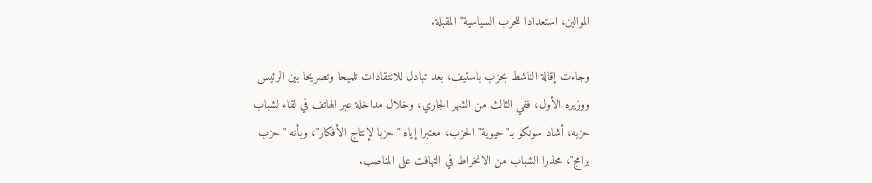الموالين، استعدادا للحرب السياسية" المقبلة.

وجاءت إقالة الناشط بحزب باستيف، بعد تبادل للانتقادات تلميحا وتصريحا بين الرئيس ووزيره الأول، ففي الثالث من الشهر الجاري، وخلال مداخلة عبر الهاتف في لقاء لشباب حزبه، أشاد سونكو بـ"حيوية" الحزب، معتبرا إياه "حزبا لإنتاج الأفكار"، وبأنه "حزب برامج"، محذرا الشباب من الانخراط في التهافت على المناصب.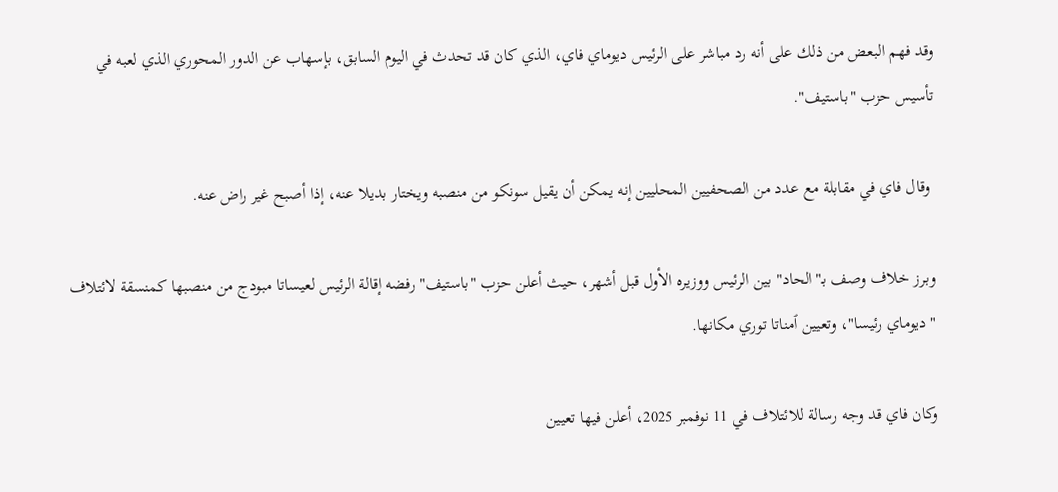وقد فهم البعض من ذلك على أنه رد مباشر على الرئيس ديوماي فاي، الذي كان قد تحدث في اليوم السابق، بإسهاب عن الدور المحوري الذي لعبه في تأسيس حزب "باستيف".

 وقال فاي في مقابلة مع عدد من الصحفيين المحليين إنه يمكن أن يقيل سونكو من منصبه ويختار بديلا عنه، إذا أصبح غير راض عنه.

وبرز خلاف وصف بـ"الحاد" بين الرئيس ووزيره الأول قبل أشهر، حيث أعلن حزب "باستيف" رفضه إقالة الرئيس لعيساتا مبودج من منصبها كمنسقة لائتلاف "ديوماي رئيسا"، وتعيين ٱمناتا توري مكانها.

وكان فاي قد وجه رسالة للائتلاف في 11 نوفمبر 2025، أعلن فيها تعيين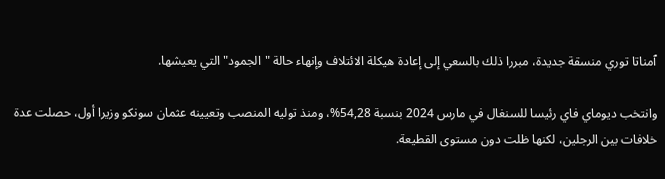ٱمناتا توري منسقة جديدة، مبررا ذلك بالسعي إلى إعادة هيكلة الائتلاف وإنهاء حالة "الجمود" التي يعيشها.

وانتخب ديوماي فاي رئيسا للسنغال في مارس 2024 بنسبة 54,28%، ومنذ توليه المنصب وتعيينه عثمان سونكو وزيرا أول، حصلت عدة خلافات بين الرجلين، لكنها ظلت دون مستوى القطيعة.